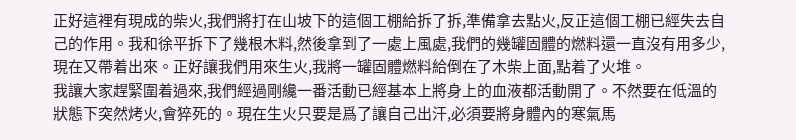正好這裡有現成的柴火,我們將打在山坡下的這個工棚給拆了拆,準備拿去點火,反正這個工棚已經失去自己的作用。我和徐平拆下了幾根木料,然後拿到了一處上風處,我們的幾罐固體的燃料還一直沒有用多少,現在又帶着出來。正好讓我們用來生火,我將一罐固體燃料給倒在了木柴上面,點着了火堆。
我讓大家趕緊圍着過來,我們經過剛纔一番活動已經基本上將身上的血液都活動開了。不然要在低溫的狀態下突然烤火,會猝死的。現在生火只要是爲了讓自己出汗,必須要將身體內的寒氣馬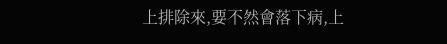上排除來,要不然會落下病,上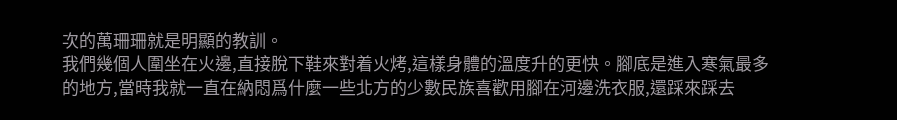次的萬珊珊就是明顯的教訓。
我們幾個人圍坐在火邊,直接脫下鞋來對着火烤,這樣身體的溫度升的更快。腳底是進入寒氣最多的地方,當時我就一直在納悶爲什麼一些北方的少數民族喜歡用腳在河邊洗衣服,還踩來踩去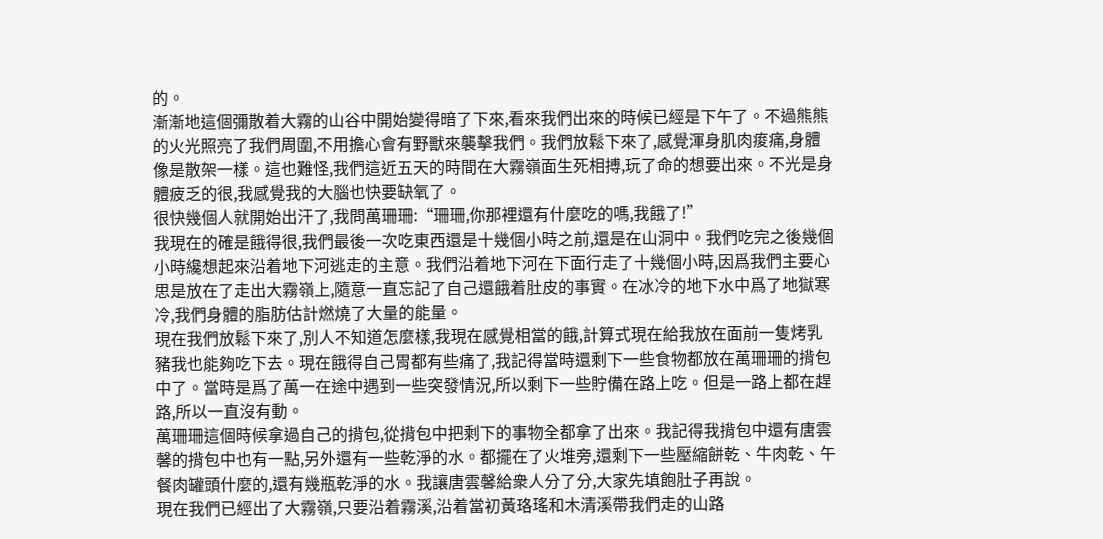的。
漸漸地這個彌散着大霧的山谷中開始變得暗了下來,看來我們出來的時候已經是下午了。不過熊熊的火光照亮了我們周圍,不用擔心會有野獸來襲擊我們。我們放鬆下來了,感覺渾身肌肉痠痛,身體像是散架一樣。這也難怪,我們這近五天的時間在大霧嶺面生死相搏,玩了命的想要出來。不光是身體疲乏的很,我感覺我的大腦也快要缺氧了。
很快幾個人就開始出汗了,我問萬珊珊:“珊珊,你那裡還有什麼吃的嗎,我餓了!”
我現在的確是餓得很,我們最後一次吃東西還是十幾個小時之前,還是在山洞中。我們吃完之後幾個小時纔想起來沿着地下河逃走的主意。我們沿着地下河在下面行走了十幾個小時,因爲我們主要心思是放在了走出大霧嶺上,隨意一直忘記了自己還餓着肚皮的事實。在冰冷的地下水中爲了地獄寒冷,我們身體的脂肪估計燃燒了大量的能量。
現在我們放鬆下來了,別人不知道怎麼樣,我現在感覺相當的餓,計算式現在給我放在面前一隻烤乳豬我也能夠吃下去。現在餓得自己胃都有些痛了,我記得當時還剩下一些食物都放在萬珊珊的揹包中了。當時是爲了萬一在途中遇到一些突發情況,所以剩下一些貯備在路上吃。但是一路上都在趕路,所以一直沒有動。
萬珊珊這個時候拿過自己的揹包,從揹包中把剩下的事物全都拿了出來。我記得我揹包中還有唐雲馨的揹包中也有一點,另外還有一些乾淨的水。都擺在了火堆旁,還剩下一些壓縮餅乾、牛肉乾、午餐肉罐頭什麼的,還有幾瓶乾淨的水。我讓唐雲馨給衆人分了分,大家先填飽肚子再說。
現在我們已經出了大霧嶺,只要沿着霧溪,沿着當初黃珞瑤和木清溪帶我們走的山路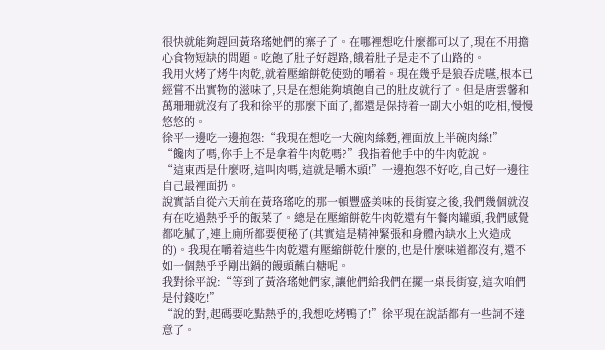很快就能夠趕回黃珞瑤她們的寨子了。在哪裡想吃什麼都可以了,現在不用擔心食物短缺的問題。吃飽了肚子好趕路,餓着肚子是走不了山路的。
我用火烤了烤牛肉乾,就着壓縮餅乾使勁的嚼着。現在幾乎是狼吞虎嚥,根本已經嘗不出實物的滋味了,只是在想能夠填飽自己的肚皮就行了。但是唐雲馨和萬珊珊就沒有了我和徐平的那麼下面了,都還是保持着一副大小姐的吃相,慢慢悠悠的。
徐平一邊吃一邊抱怨:“我現在想吃一大碗肉絲麪,裡面放上半碗肉絲!”
“饞肉了嗎,你手上不是拿着牛肉乾嗎?”我指着他手中的牛肉乾說。
“這東西是什麼呀,這叫肉嗎,這就是嚼木頭!”一邊抱怨不好吃,自己好一邊往自己最裡面扔。
說實話自從六天前在黃珞瑤吃的那一頓豐盛美味的長街宴之後,我們幾個就沒有在吃過熱乎乎的飯菜了。總是在壓縮餅乾牛肉乾還有午餐肉罐頭,我們感覺都吃膩了,連上廁所都要便秘了(其實這是精神緊張和身體內缺水上火造成的)。我現在嚼着這些牛肉乾還有壓縮餅乾什麼的,也是什麼味道都沒有,還不如一個熱乎乎剛出鍋的饅頭蘸白糖呢。
我對徐平說:“等到了黃洛瑤她們家,讓他們給我們在擺一桌長街宴,這次咱們是付錢吃!”
“說的對,起碼要吃點熱乎的,我想吃烤鴨了!”徐平現在說話都有一些詞不達意了。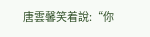唐雲馨笑着說:“你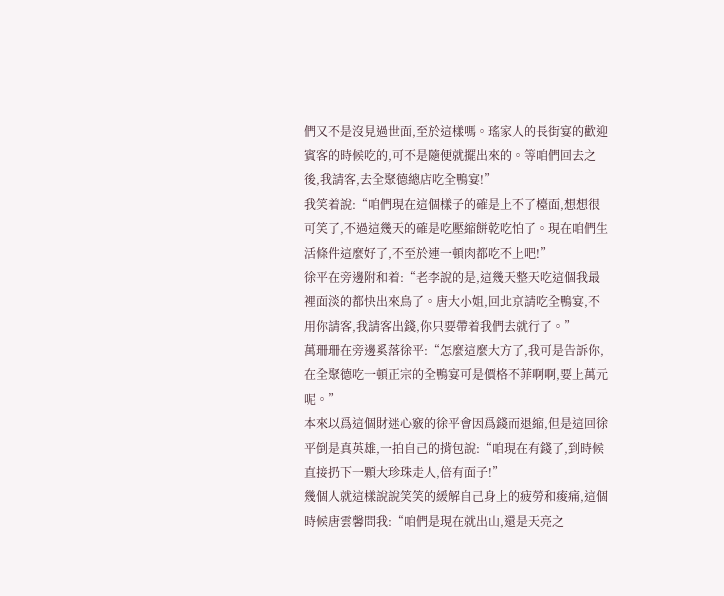們又不是沒見過世面,至於這樣嗎。瑤家人的長街宴的歡迎賓客的時候吃的,可不是隨便就擺出來的。等咱們回去之後,我請客,去全聚德總店吃全鴨宴!”
我笑着說:“咱們現在這個樣子的確是上不了檯面,想想很可笑了,不過這幾天的確是吃壓縮餅乾吃怕了。現在咱們生活條件這麼好了,不至於連一頓肉都吃不上吧!”
徐平在旁邊附和着:“老李說的是,這幾天整天吃這個我最裡面淡的都快出來鳥了。唐大小姐,回北京請吃全鴨宴,不用你請客,我請客出錢,你只要帶着我們去就行了。”
萬珊珊在旁邊奚落徐平:“怎麼這麼大方了,我可是告訴你,在全聚德吃一頓正宗的全鴨宴可是價格不菲啊啊,要上萬元呢。”
本來以爲這個財迷心竅的徐平會因爲錢而退縮,但是這回徐平倒是真英雄,一拍自己的揹包說:“咱現在有錢了,到時候直接扔下一顆大珍珠走人,倍有面子!”
幾個人就這樣說說笑笑的緩解自己身上的疲勞和痠痛,這個時候唐雲馨問我:“咱們是現在就出山,還是天亮之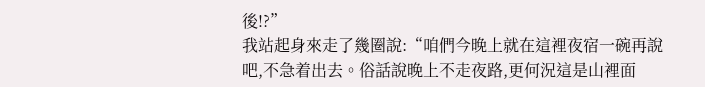後!?”
我站起身來走了幾圈說:“咱們今晚上就在這裡夜宿一碗再說吧,不急着出去。俗話說晚上不走夜路,更何況這是山裡面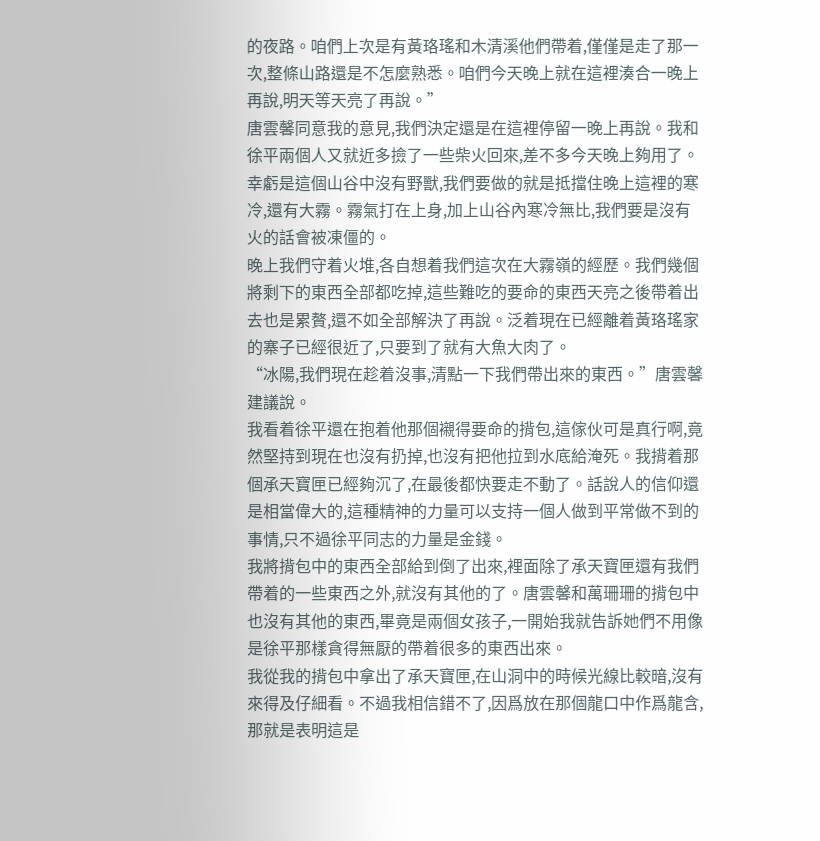的夜路。咱們上次是有黃珞瑤和木清溪他們帶着,僅僅是走了那一次,整條山路還是不怎麼熟悉。咱們今天晚上就在這裡湊合一晚上再說,明天等天亮了再說。”
唐雲馨同意我的意見,我們決定還是在這裡停留一晚上再說。我和徐平兩個人又就近多撿了一些柴火回來,差不多今天晚上夠用了。幸虧是這個山谷中沒有野獸,我們要做的就是抵擋住晚上這裡的寒冷,還有大霧。霧氣打在上身,加上山谷內寒冷無比,我們要是沒有火的話會被凍僵的。
晚上我們守着火堆,各自想着我們這次在大霧嶺的經歷。我們幾個將剩下的東西全部都吃掉,這些難吃的要命的東西天亮之後帶着出去也是累贅,還不如全部解決了再說。泛着現在已經離着黃珞瑤家的寨子已經很近了,只要到了就有大魚大肉了。
“冰陽,我們現在趁着沒事,清點一下我們帶出來的東西。”唐雲馨建議說。
我看着徐平還在抱着他那個襯得要命的揹包,這傢伙可是真行啊,竟然堅持到現在也沒有扔掉,也沒有把他拉到水底給淹死。我揹着那個承天寶匣已經夠沉了,在最後都快要走不動了。話說人的信仰還是相當偉大的,這種精神的力量可以支持一個人做到平常做不到的事情,只不過徐平同志的力量是金錢。
我將揹包中的東西全部給到倒了出來,裡面除了承天寶匣還有我們帶着的一些東西之外,就沒有其他的了。唐雲馨和萬珊珊的揹包中也沒有其他的東西,畢竟是兩個女孩子,一開始我就告訴她們不用像是徐平那樣貪得無厭的帶着很多的東西出來。
我從我的揹包中拿出了承天寶匣,在山洞中的時候光線比較暗,沒有來得及仔細看。不過我相信錯不了,因爲放在那個龍口中作爲龍含,那就是表明這是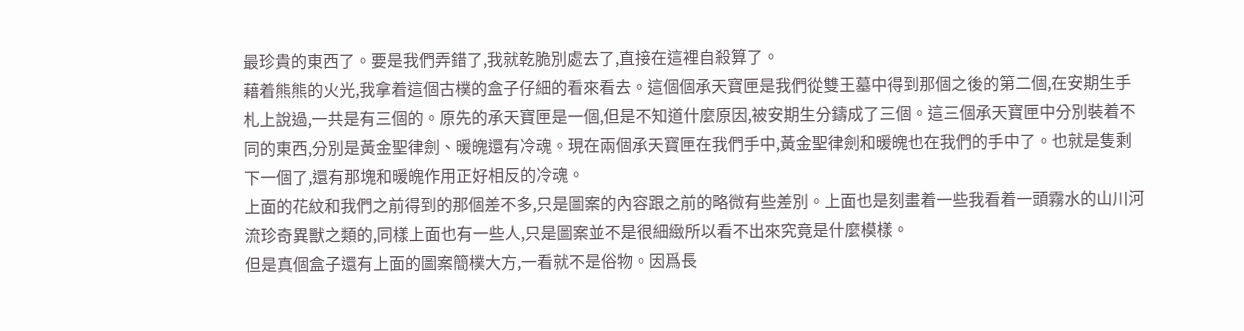最珍貴的東西了。要是我們弄錯了,我就乾脆別處去了,直接在這裡自殺算了。
藉着熊熊的火光,我拿着這個古樸的盒子仔細的看來看去。這個個承天寶匣是我們從雙王墓中得到那個之後的第二個,在安期生手札上說過,一共是有三個的。原先的承天寶匣是一個,但是不知道什麼原因,被安期生分鑄成了三個。這三個承天寶匣中分別裝着不同的東西,分別是黃金聖律劍、暖魄還有冷魂。現在兩個承天寶匣在我們手中,黃金聖律劍和暖魄也在我們的手中了。也就是隻剩下一個了,還有那塊和暖魄作用正好相反的冷魂。
上面的花紋和我們之前得到的那個差不多,只是圖案的內容跟之前的略微有些差別。上面也是刻畫着一些我看着一頭霧水的山川河流珍奇異獸之類的,同樣上面也有一些人,只是圖案並不是很細緻所以看不出來究竟是什麼模樣。
但是真個盒子還有上面的圖案簡樸大方,一看就不是俗物。因爲長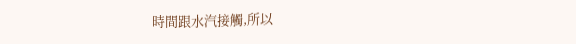時間跟水汽接觸,所以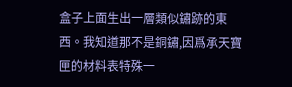盒子上面生出一層類似鏽跡的東西。我知道那不是銅鏽,因爲承天寶匣的材料表特殊一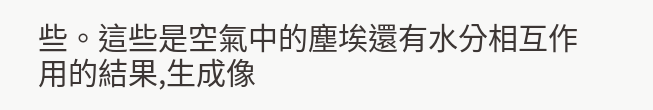些。這些是空氣中的塵埃還有水分相互作用的結果,生成像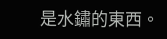是水鏽的東西。